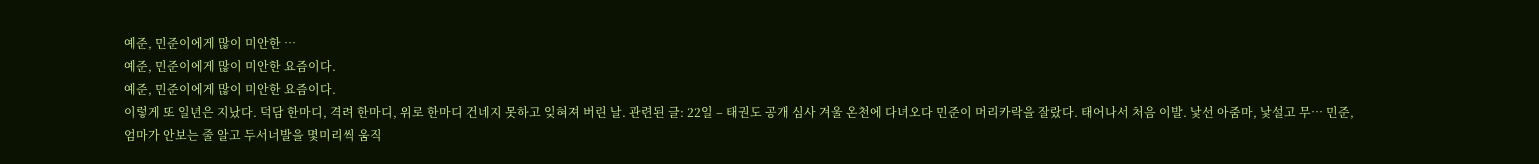예준, 민준이에게 많이 미안한 …
예준, 민준이에게 많이 미안한 요즘이다.
예준, 민준이에게 많이 미안한 요즘이다.
이렇게 또 일년은 지났다. 덕담 한마디, 격려 한마디, 위로 한마디 건네지 못하고 잊혀져 버린 날. 관련된 글: 22일 – 태권도 공개 심사 겨울 온천에 다녀오다 민준이 머리카락을 잘랐다. 태어나서 처음 이발. 낯선 아줌마, 낯설고 무… 민준, 엄마가 안보는 줄 알고 두서너발을 몇미리씩 움직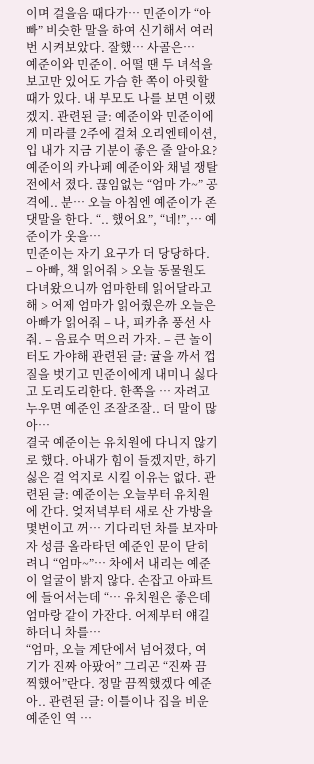이며 걸을음 때다가… 민준이가 “아빠” 비슷한 말을 하여 신기해서 여러번 시켜보았다. 잘했… 사골은…
예준이와 민준이. 어떨 땐 두 녀석을 보고만 있어도 가슴 한 쪽이 아릿할 때가 있다. 내 부모도 나를 보면 이랬겠지. 관련된 글: 예준이와 민준이에게 미라클 2주에 걸쳐 오리엔테이션, 입 내가 지금 기분이 좋은 줄 알아요? 예준이의 카나페 예준이와 채널 쟁탈전에서 졌다. 끊임없는 “엄마 가~” 공격에.. 분… 오늘 아침엔 예준이가 존댓말을 한다. “.. 했어요”, “네!”,… 예준이가 옷을…
민준이는 자기 요구가 더 당당하다. – 아빠, 책 읽어줘 > 오늘 동물원도 다녀왔으니까 엄마한테 읽어달라고 해 > 어제 엄마가 읽어줬은까 오늘은 아빠가 읽어줘 – 나, 피카츄 풍선 사줘. – 음료수 먹으러 가자. – 큰 놀이터도 가야해 관련된 글: 귤을 까서 껍질을 벗기고 민준이에게 내미니 싫다고 도리도리한다. 한쪽을 … 자려고 누우면 예준인 조잘조잘.. 더 말이 많아…
결국 예준이는 유치원에 다니지 않기로 했다. 아내가 힘이 들겠지만, 하기 싫은 걸 억지로 시킬 이유는 없다. 관련된 글: 예준이는 오늘부터 유치원에 간다. 엊저녁부터 새로 산 가방을 몇번이고 꺼… 기다리던 차를 보자마자 성큼 올라타던 예준인 문이 닫히려니 “엄마~”… 차에서 내리는 예준이 얼굴이 밝지 않다. 손잡고 아파트에 들어서는데 “… 유치원은 좋은데 엄마랑 같이 가잔다. 어제부터 얘길하더니 차를…
“엄마, 오늘 계단에서 넘어졌다, 여기가 진짜 아팠어” 그리곤 “진짜 끔찍했어”란다. 정말 끔찍했겠다 예준아.. 관련된 글: 이틀이나 집을 비운 예준인 역 …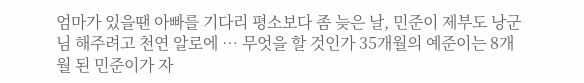엄마가 있을땐 아빠를 기다리 평소보다 좀 늦은 날, 민준이 제부도 낭군님 해주려고 천연 알로에 … 무엇을 할 것인가 35개월의 예준이는 8개월 된 민준이가 자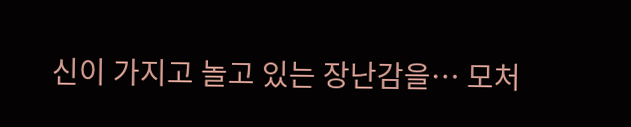신이 가지고 놀고 있는 장난감을… 모처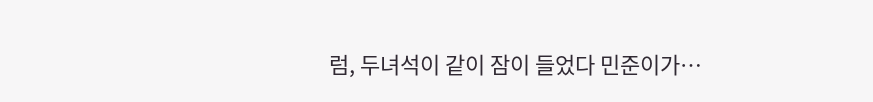럼, 두녀석이 같이 잠이 들었다 민준이가…